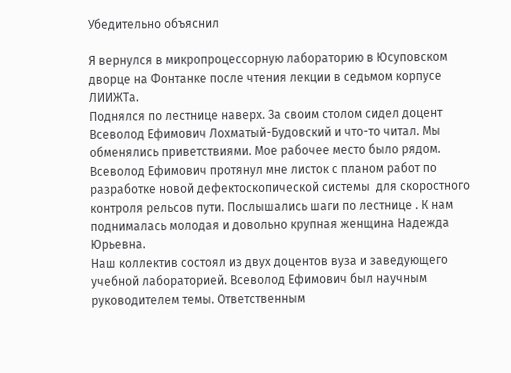Убедительно объяснил

Я вернулся в микропроцессорную лабораторию в Юсуповском дворце на Фонтанке после чтения лекции в седьмом корпусе ЛИИЖТа.
Поднялся по лестнице наверх. За своим столом сидел доцент Всеволод Ефимович Лохматый-Будовский и что-то читал. Мы обменялись приветствиями. Мое рабочее место было рядом. Всеволод Ефимович протянул мне листок с планом работ по разработке новой дефектоскопической системы  для скоростного контроля рельсов пути. Послышались шаги по лестнице . К нам поднималась молодая и довольно крупная женщина Надежда Юрьевна.
Наш коллектив состоял из двух доцентов вуза и заведующего учебной лабораторией. Всеволод Ефимович был научным руководителем темы. Ответственным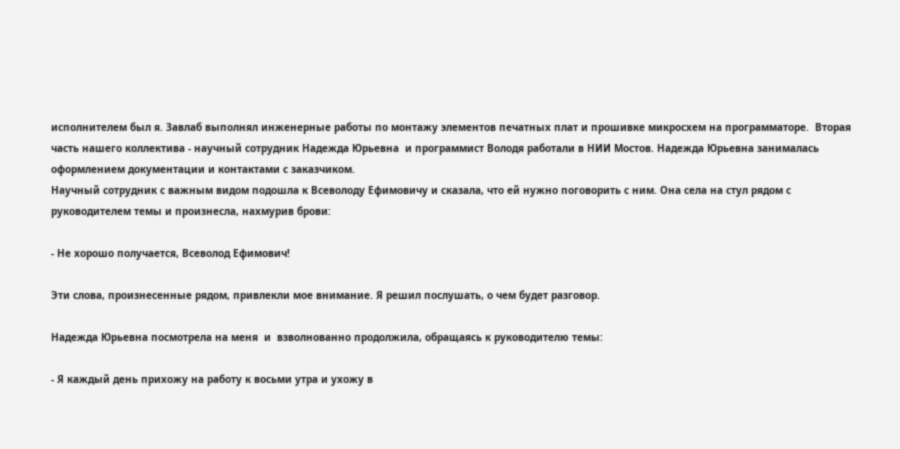исполнителем был я. Завлаб выполнял инженерные работы по монтажу элементов печатных плат и прошивке микросхем на программаторе.  Вторая часть нашего коллектива - научный сотрудник Надежда Юрьевна  и программист Володя работали в НИИ Мостов. Надежда Юрьевна занималась оформлением документации и контактами с заказчиком.
Научный сотрудник с важным видом подошла к Всеволоду Ефимовичу и сказала, что ей нужно поговорить с ним. Она села на стул рядом с руководителем темы и произнесла, нахмурив брови:

- Не хорошо получается, Всеволод Ефимович!

Эти слова, произнесенные рядом, привлекли мое внимание. Я решил послушать, о чем будет разговор.

Надежда Юрьевна посмотрела на меня  и  взволнованно продолжила, обращаясь к руководителю темы:

- Я каждый день прихожу на работу к восьми утра и ухожу в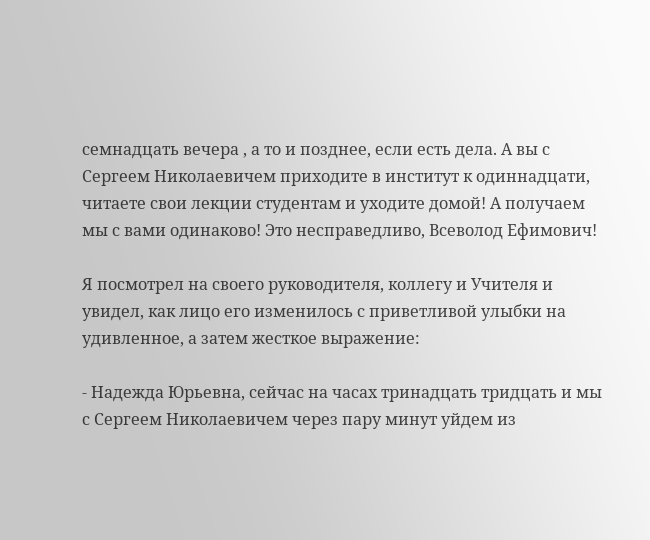семнадцать вечера , а то и позднее, если есть дела. А вы с Сергеем Николаевичем приходите в институт к одиннадцати, читаете свои лекции студентам и уходите домой! А получаем мы с вами одинаково! Это несправедливо, Всеволод Ефимович!

Я посмотрел на своего руководителя, коллегу и Учителя и увидел, как лицо его изменилось с приветливой улыбки на удивленное, а затем жесткое выражение:

- Надежда Юрьевна, сейчас на часах тринадцать тридцать и мы с Сергеем Николаевичем через пару минут уйдем из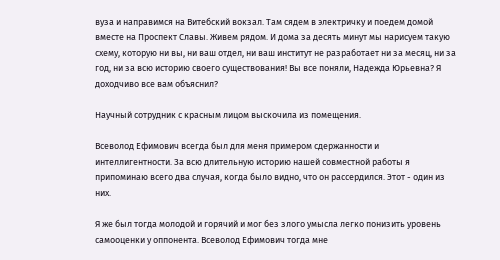вуза и направимся на Витебский вокзал. Там сядем в электричку и поедем домой вместе на Проспект Славы. Живем рядом. И дома за десять минут мы нарисуем такую схему, которую ни вы, ни ваш отдел, ни ваш институт не разработает ни за месяц, ни за год, ни за всю историю своего существования! Вы все поняли, Надежда Юрьевна? Я доходчиво все вам объяснил?

Научный сотрудник с красным лицом выскочила из помещения.

Всеволод Ефимович всегда был для меня примером сдержанности и интеллигентности. За всю длительную историю нашей совместной работы я припоминаю всего два случая, когда было видно, что он рассердился. Этот - один из них.

Я же был тогда молодой и горячий и мог без злого умысла легко понизить уровень самооценки у оппонента. Всеволод Ефимович тогда мне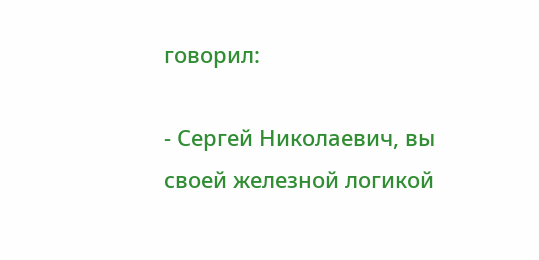говорил:

- Сергей Николаевич, вы своей железной логикой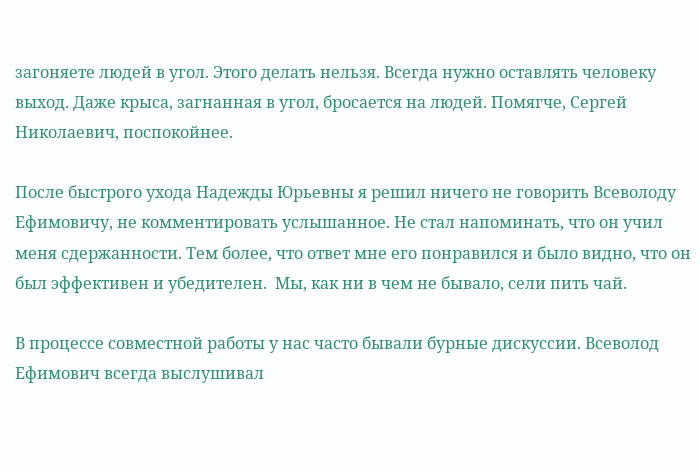загоняете людей в угол. Этого делать нельзя. Всегда нужно оставлять человеку выход. Даже крыса, загнанная в угол, бросается на людей. Помягче, Сергей Николаевич, поспокойнее.

После быстрого ухода Надежды Юрьевны я решил ничего не говорить Всеволоду Ефимовичу, не комментировать услышанное. Не стал напоминать, что он учил меня сдержанности. Тем более, что ответ мне его понравился и было видно, что он был эффективен и убедителен.  Мы, как ни в чем не бывало, сели пить чай.

В процессе совместной работы у нас часто бывали бурные дискуссии. Всеволод Ефимович всегда выслушивал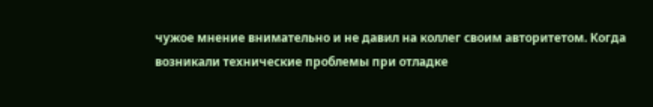чужое мнение внимательно и не давил на коллег своим авторитетом. Когда возникали технические проблемы при отладке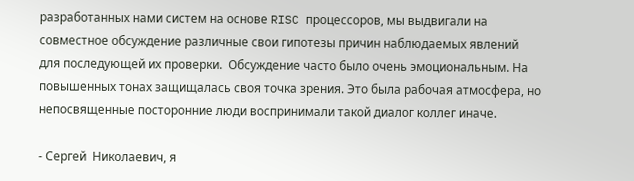разработанных нами систем на основе RISC процессоров, мы выдвигали на совместное обсуждение различные свои гипотезы причин наблюдаемых явлений  для последующей их проверки.  Обсуждение часто было очень эмоциональным. На повышенных тонах защищалась своя точка зрения. Это была рабочая атмосфера, но непосвященные посторонние люди воспринимали такой диалог коллег иначе.

- Сергей  Николаевич, я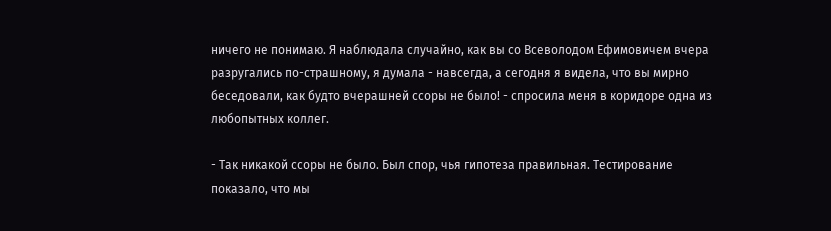ничего не понимаю. Я наблюдала случайно, как вы со Всеволодом Ефимовичем вчера разругались по-страшному, я думала - навсегда, а сегодня я видела, что вы мирно беседовали, как будто вчерашней ссоры не было! - спросила меня в коридоре одна из любопытных коллег.

- Так никакой ссоры не было. Был спор, чья гипотеза правильная. Тестирование показало, что мы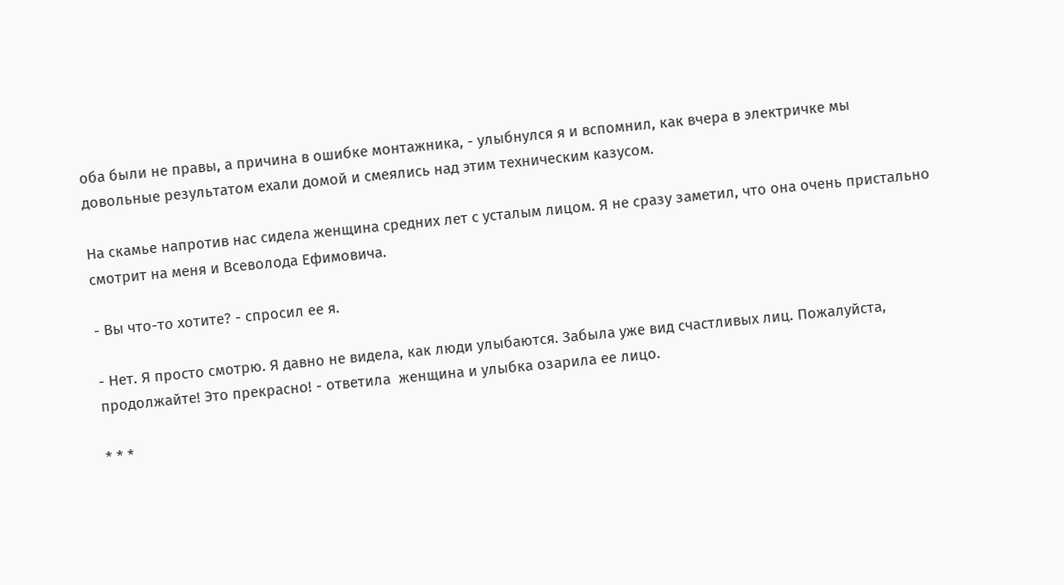оба были не правы, а причина в ошибке монтажника, - улыбнулся я и вспомнил, как вчера в электричке мы довольные результатом ехали домой и смеялись над этим техническим казусом.

На скамье напротив нас сидела женщина средних лет с усталым лицом. Я не сразу заметил, что она очень пристально смотрит на меня и Всеволода Ефимовича.

- Вы что-то хотите? - спросил ее я.

- Нет. Я просто смотрю. Я давно не видела, как люди улыбаются. Забыла уже вид счастливых лиц. Пожалуйста, продолжайте! Это прекрасно! - ответила  женщина и улыбка озарила ее лицо.

* * *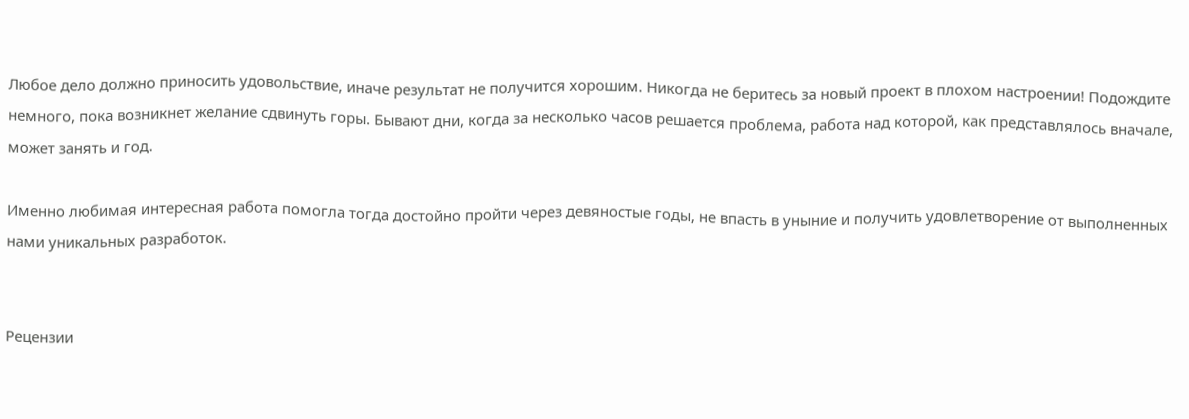Любое дело должно приносить удовольствие, иначе результат не получится хорошим. Никогда не беритесь за новый проект в плохом настроении! Подождите немного, пока возникнет желание сдвинуть горы. Бывают дни, когда за несколько часов решается проблема, работа над которой, как представлялось вначале, может занять и год.

Именно любимая интересная работа помогла тогда достойно пройти через девяностые годы, не впасть в уныние и получить удовлетворение от выполненных нами уникальных разработок.


Рецензии